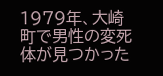1979年、大崎町で男性の変死体が見つかった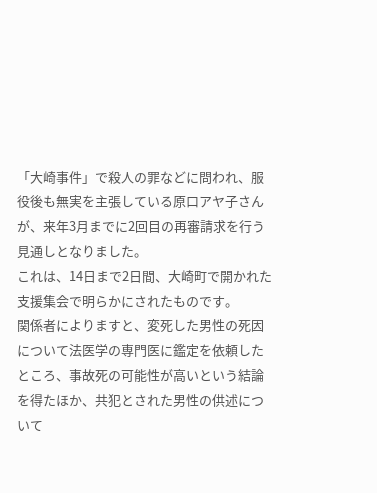「大崎事件」で殺人の罪などに問われ、服役後も無実を主張している原口アヤ子さんが、来年3月までに2回目の再審請求を行う見通しとなりました。
これは、14日まで2日間、大崎町で開かれた支援集会で明らかにされたものです。
関係者によりますと、変死した男性の死因について法医学の専門医に鑑定を依頼したところ、事故死の可能性が高いという結論を得たほか、共犯とされた男性の供述について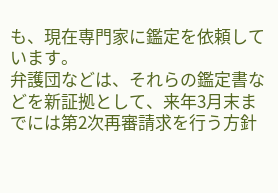も、現在専門家に鑑定を依頼しています。
弁護団などは、それらの鑑定書などを新証拠として、来年3月末までには第2次再審請求を行う方針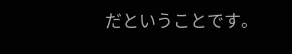だということです。